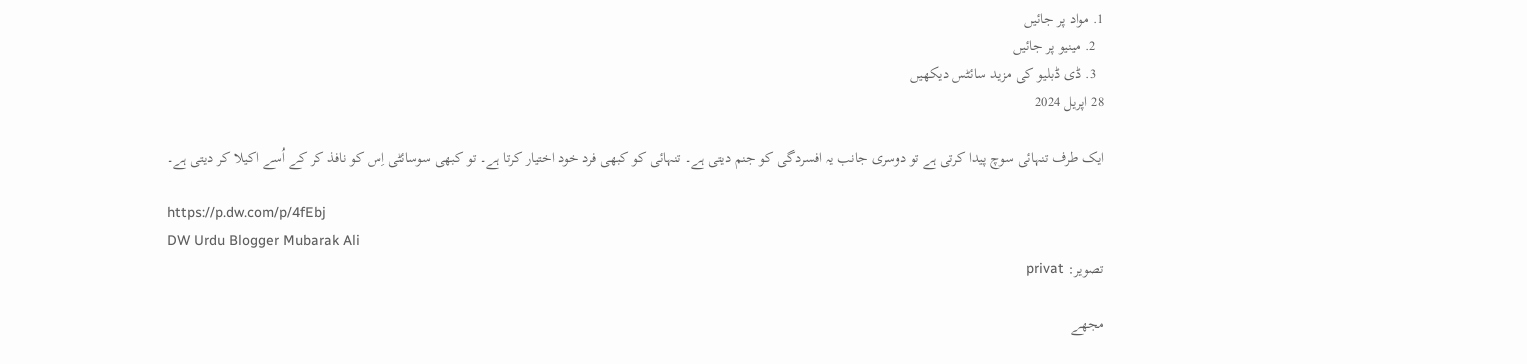1. مواد پر جائیں
  2. مینیو پر جائیں
  3. ڈی ڈبلیو کی مزید سائٹس دیکھیں
28 اپریل 2024

ایک طرف تنہائی سوچ پیدا کرتی ہے تو دوسری جانب یہ افسردگی کو جنم دیتی ہے۔ تنہائی کو کبھی فرد خود اختیار کرتا ہے۔ تو کبھی سوسائٹی اِس کو نافذ کر کے اُسے اکیلا کر دیتی ہے۔

https://p.dw.com/p/4fEbj
DW Urdu Blogger Mubarak Ali
تصویر: privat

مجھے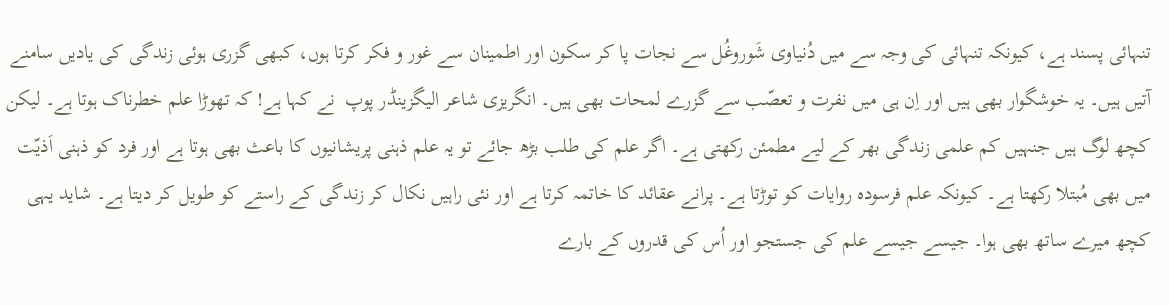تنہائی پسند ہے، کیونکہ تنہائی کی وجہ سے میں دُنیاوی شَوروغُل سے نجات پا کر سکون اور اطمینان سے غور و فکر کرتا ہوں، کبھی گزری ہوئی زندگی کی یادیں سامنے آتیں ہیں۔ یہ خوشگوار بھی ہیں اور اِن ہی میں نفرت و تعصّب سے گزرے لمحات بھی ہیں۔ انگریزی شاعر الیگزینڈر پوپ  نے کہا ہے! کہ تھوڑا علم خطرناک ہوتا ہے۔ لیکن کچھ لوگ ہیں جنہیں کم علمی زندگی بھر کے لیے مطمئن رکھتی ہے۔ اگر علم کی طلب بڑھ جائے تو یہ علم ذہنی پریشانیوں کا باعث بھی ہوتا ہے اور فرد کو ذہنی اَذیّت میں بھی مُبتلا رکھتا ہے۔ کیونکہ علم فرسودہ روایات کو توڑتا ہے۔ پرانے عقائد کا خاتمہ کرتا ہے اور نئی راہیں نکال کر زندگی کے راستے کو طویل کر دیتا ہے۔ شاید یہی کچھ میرے ساتھ بھی ہوا۔ جیسے جیسے علم کی جستجو اور اُس کی قدروں کے بارے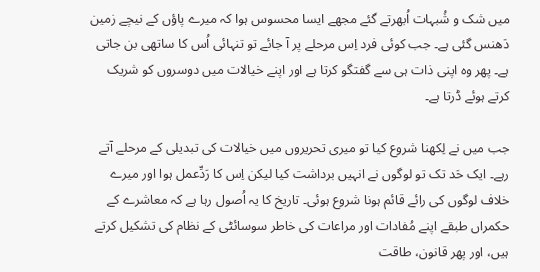میں شک و شُبہات اُبھرتے گئے مجھے ایسا محسوس ہوا کہ میرے پاؤں کے نیچے زمین دَھنس گئی ہے۔ جب کوئی فرد اِس مرحلے پر آ جائے تو تنہائی اُس کا ساتھی بن جاتی ہے۔ پھر وہ اپنی ذات ہی سے گفتگو کرتا ہے اور اپنے خیالات میں دوسروں کو شریک کرتے ہوئے ڈرتا ہے۔

جب میں نے لِکھنا شروع کیا تو میری تحریروں میں خیالات کی تبدیلی کے مرحلے آتے رہے۔ ایک حَد تک تو لوگوں نے انہیں برداشت کیا لیکن اِس کا رَدِّعمل ہوا اور میرے خلاف لوگوں کی رائے قائم ہونا شروع ہوئی۔ تاریخ کا یہ اُصول رہا ہے کہ معاشرے کے حکمراں طبقے اپنے مُفادات اور مراعات کی خاطر سوسائٹی کے نظام کی تشکیل کرتے ہیں، اور پھر قانون، طاقت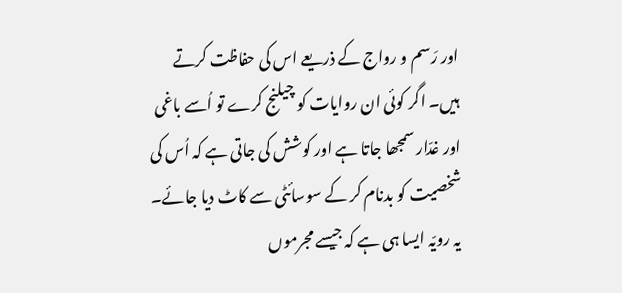اور رَسم و رواج کے ذریعے اس کی حفاظت کرتے ہیں۔ اگر کوئی ان روایات کو چیلنج کرے تو اُسے باغی اور غدّار سمجھا جاتا ہے اور کوشش کی جاتی ہے کہ اُس کی شخصیت کو بدنام کر کے سوسائٹی سے کاٹ دیا جائے۔ یہ رویّہ ایسا ہی ہے کہ جیسے مجرموں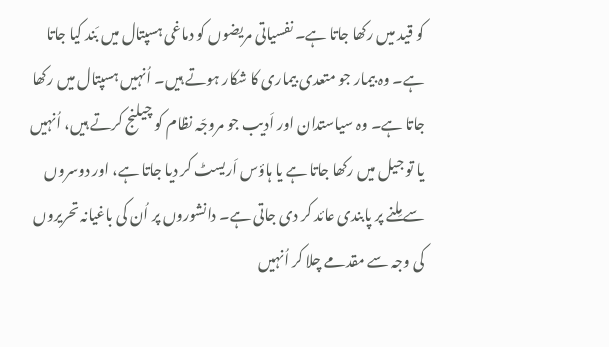کو قید میں رکھا جاتا ہے۔ نفسیاتی مریضوں کو دماغی ہسپتال میں بَند کیا جاتا ہے۔ وہ بیمار جو متعدی بیماری کا شکار ہوتے ہیں۔ اُنہیں ہسپتال میں رکھا جاتا ہے۔ وہ سیاستدان اور اَدیب جو مروجّہ نظام کو چیلنج کرتے ہیں، اُنہیں یا تو جیل میں رکھا جاتا ہے یا ہاؤس اَریسٹ کر دیا جاتا ہے، اور دوسروں سے مِلنے پر پابندی عائد کر دی جاتی ہے۔ دانشوروں پر اُن کی باغیانہ تحریروں کی وجہ سے مقدمے چلا کر اُنہیں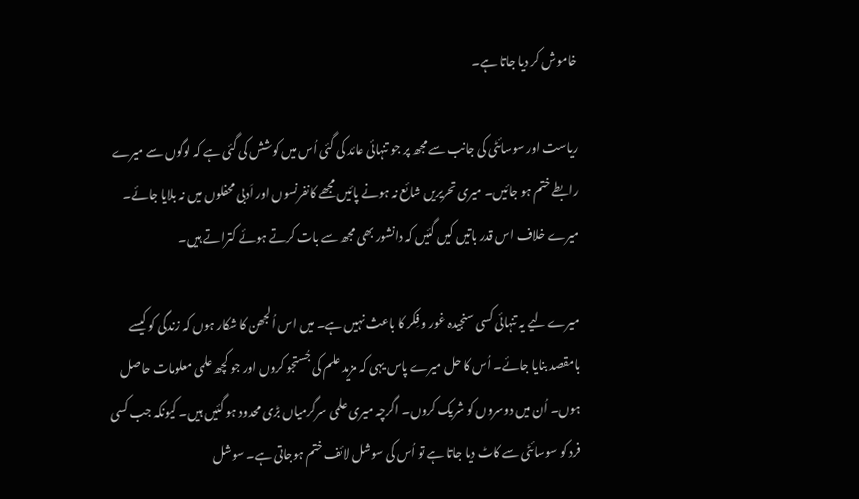خاموش کر دیا جاتا ہے۔

ریاست اور سوسائٹی کی جانب سے مجھ پر جو تنہائی عائد کی گئی اُس میں کوشش کی گئی ہے کہ لوگوں سے میرے رابطے ختم ہو جائیں۔ میری تحریریں شائع نہ ہونے پائیں مجھے کانفرنسوں اور اَدبی محفلوں میں نہ بلایا جائے۔ میرے خلاف اس قدر باتیں کیں گئیں کہ دانشور بھی مجھ سے بات کرتے ہوئے کتراتے ہیں۔

میرے لیے یہ تنہائی کسی سنجیدہ غور و فِکر کا باعث نہیں ہے۔ میں اس اُلجھن کا شکار ہوں کہ زندگی کو کیسے بامقصد بنایا جائے۔ اُس کا حل میرے پاس یہی کہ مزید علم کی جُستجو کروں اور جو کچھ علمی معلومات حاصل ہوں۔ اُن میں دوسروں کو شریک کروں۔ اگرچہ میری علمی سرگرمیاں بڑی محدود ہو گئیں ہیں۔ کیونکہ جب کسی فرد کو سوسائٹی سے کاٹ دیا جاتا ہے تو اُس کی سوشل لائف ختم ہوجاتی ہے۔ سوشل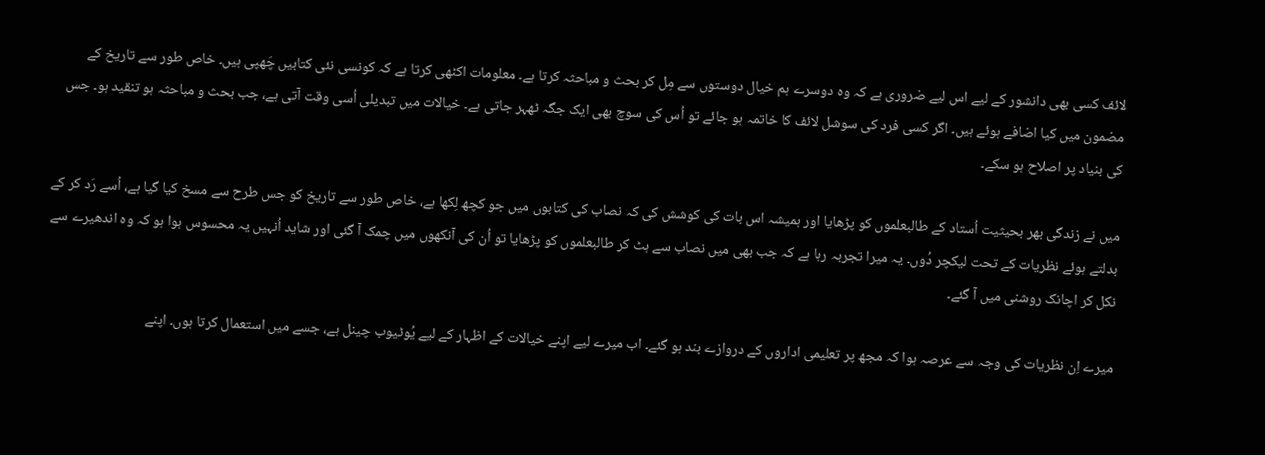لائف کسی بھی دانشور کے لیے اس لیے ضروری ہے کہ وہ دوسرے ہم خیال دوستوں سے مِل کر بحث و مباحثہ کرتا ہے۔ معلومات اکٹھی کرتا ہے کہ کونسی نئی کتابیں چَھپی ہیں۔ خاص طور سے تاریخ کے مضمون میں کیا اضافے ہوئے ہیں۔ اگر کسی فرد کی سوشل لائف کا خاتمہ ہو جائے تو اُس کی سوچ بھی ایک جگہ ٹھہر جاتی ہے۔ خیالات میں تبدیلی اُسی وقت آتی ہے، جب بحث و مباحثہ ہو تنقید ہو۔ جس کی بنیاد پر اصلاح ہو سکے۔

میں نے زندگی بھر بحیثیت اُستاد کے طالبعلموں کو پڑھایا اور ہمیشہ اس بات کی کوشش کی کہ نصاب کی کتابوں میں جو کچھ لِکھا ہے، خاص طور سے تاریخ کو جس طرح سے مسخ کیا گیا ہے، اُسے رَد کر کے بدلتے ہوئے نظریات کے تحت لیکچر دُوں۔ یہ میرا تجربہ رہا ہے کہ جب بھی میں نصاب سے ہٹ کر طالبعلموں کو پڑھایا تو اُن کی آنکھوں میں چمک آ گئی اور شاید اُنہیں یہ محسوس ہوا ہو کہ وہ اندھیرے سے نکل کر اچانک روشنی میں آ گئے۔

میرے اِن نظریات کی وجہ سے عرصہ ہوا کہ مجھ پر تعلیمی اداروں کے دروازے بند ہو گئے۔ اب میرے لیے اپنے خیالات کے اظہار کے لیے یُوٹیوب چینل ہے، جسے میں استعمال کرتا ہوں۔ اپنے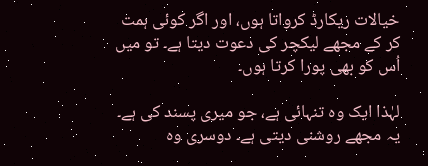خیالات ریکارڈ کرواتا ہوں، اور اگر کوئی ہمت کر کے مجھے لیکچر کی دعوت دیتا ہے۔ تو میں اُس کو بھی پورا کرتا ہوں۔

لہٰذا ایک وہ تنہائی ہے، جو میری پسند کی ہے۔ یہ مجھے روشنی دیتی ہے۔ دوسری وہ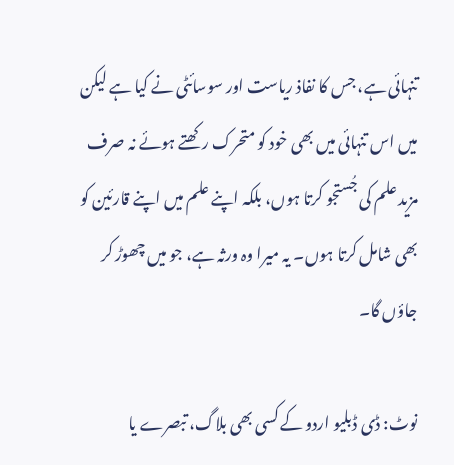تنہائی ہے، جس کا نفاذ ریاست اور سوسائٹی نے کیا ہے لیکن میں اس تنہائی میں بھی خود کو متحرک رکھتے ہوئے نہ صرف مزید علم کی جُستجو کرتا ہوں، بلکہ اپنے علم میں اپنے قارئین کو بھی شامل کرتا ہوں۔ یہ میرا وہ ورثہ ہے، جو میں چھوڑ کر جاؤں گا۔

نوٹ: ڈی ڈبلیو اردو کے کسی بھی بلاگ، تبصرے یا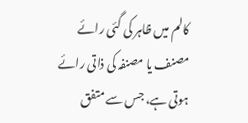کالم میں ظاہر کی گئی رائے مصنف یا مصنفہ کی ذاتی رائے ہوتی ہے، جس سے متفق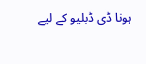ہونا ڈی ڈبلیو کے لیے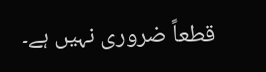قطعاً ضروری نہیں ہے۔